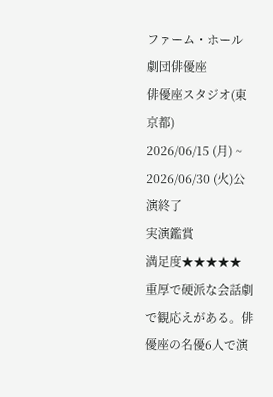ファーム・ホール
劇団俳優座
俳優座スタジオ(東京都)
2026/06/15 (月) ~ 2026/06/30 (火)公演終了
実演鑑賞
満足度★★★★★
重厚で硬派な会話劇で観応えがある。俳優座の名優6人で演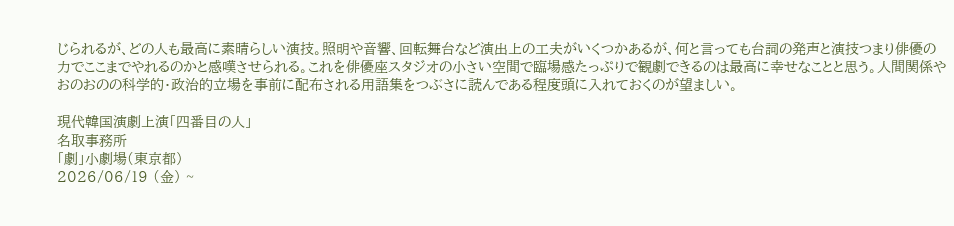じられるが、どの人も最高に素晴らしい演技。照明や音響、回転舞台など演出上の工夫がいくつかあるが、何と言っても台詞の発声と演技つまり俳優の力でここまでやれるのかと感嘆させられる。これを俳優座スタジオの小さい空間で臨場感たっぷりで観劇できるのは最高に幸せなことと思う。人間関係やおのおのの科学的・政治的立場を事前に配布される用語集をつぶさに読んである程度頭に入れておくのが望ましい。

現代韓国演劇上演「四番目の人」
名取事務所
「劇」小劇場(東京都)
2026/06/19 (金) ~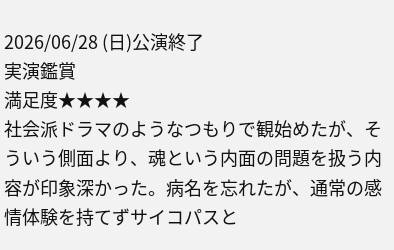2026/06/28 (日)公演終了
実演鑑賞
満足度★★★★
社会派ドラマのようなつもりで観始めたが、そういう側面より、魂という内面の問題を扱う内容が印象深かった。病名を忘れたが、通常の感情体験を持てずサイコパスと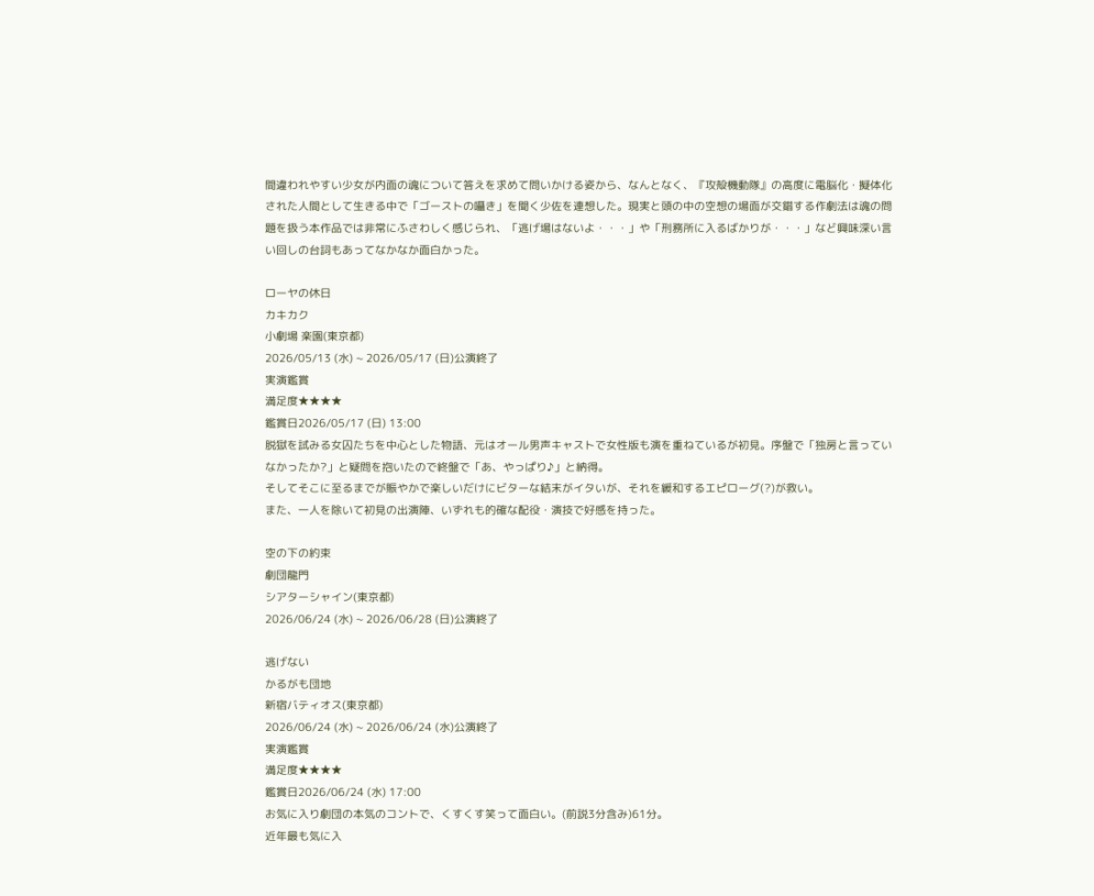間違われやすい少女が内面の魂について答えを求めて問いかける姿から、なんとなく、『攻殻機動隊』の高度に電脳化・擬体化された人間として生きる中で「ゴーストの囁き」を聞く少佐を連想した。現実と頭の中の空想の場面が交錯する作劇法は魂の問題を扱う本作品では非常にふさわしく感じられ、「逃げ場はないよ・・・」や「刑務所に入るばかりが・・・」など興味深い言い回しの台詞もあってなかなか面白かった。

ローヤの休日
カキカク
小劇場 楽園(東京都)
2026/05/13 (水) ~ 2026/05/17 (日)公演終了
実演鑑賞
満足度★★★★
鑑賞日2026/05/17 (日) 13:00
脱獄を試みる女囚たちを中心とした物語、元はオール男声キャストで女性版も演を重ねているが初見。序盤で「独房と言っていなかったか?」と疑問を抱いたので終盤で「あ、やっぱり♪」と納得。
そしてそこに至るまでが賑やかで楽しいだけにビターな結末がイタいが、それを緩和するエピローグ(?)が救い。
また、一人を除いて初見の出演陣、いずれも的確な配役・演技で好感を持った。

空の下の約束
劇団龍門
シアターシャイン(東京都)
2026/06/24 (水) ~ 2026/06/28 (日)公演終了

逃げない
かるがも団地
新宿バティオス(東京都)
2026/06/24 (水) ~ 2026/06/24 (水)公演終了
実演鑑賞
満足度★★★★
鑑賞日2026/06/24 (水) 17:00
お気に入り劇団の本気のコントで、くすくす笑って面白い。(前説3分含み)61分。
近年最も気に入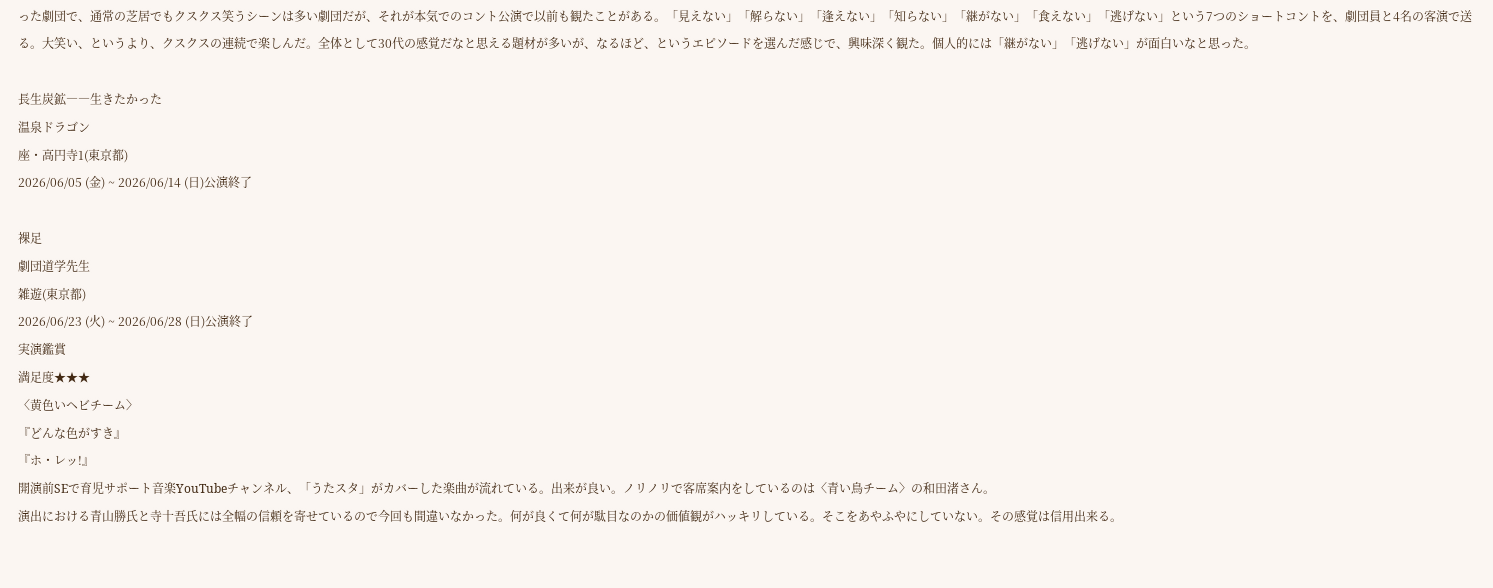った劇団で、通常の芝居でもクスクス笑うシーンは多い劇団だが、それが本気でのコント公演で以前も観たことがある。「見えない」「解らない」「逢えない」「知らない」「継がない」「食えない」「逃げない」という7つのショートコントを、劇団員と4名の客演で送る。大笑い、というより、クスクスの連続で楽しんだ。全体として30代の感覚だなと思える題材が多いが、なるほど、というエピソードを選んだ感じで、興味深く観た。個人的には「継がない」「逃げない」が面白いなと思った。

長生炭鉱――生きたかった
温泉ドラゴン
座・高円寺1(東京都)
2026/06/05 (金) ~ 2026/06/14 (日)公演終了

裸足
劇団道学先生
雑遊(東京都)
2026/06/23 (火) ~ 2026/06/28 (日)公演終了
実演鑑賞
満足度★★★
〈黄色いヘビチーム〉
『どんな色がすき』
『ホ・レッ!』
開演前SEで育児サポート音楽YouTubeチャンネル、「うたスタ」がカバーした楽曲が流れている。出来が良い。ノリノリで客席案内をしているのは〈青い鳥チーム〉の和田渚さん。
演出における青山勝氏と寺十吾氏には全幅の信頼を寄せているので今回も間違いなかった。何が良くて何が駄目なのかの価値観がハッキリしている。そこをあやふやにしていない。その感覚は信用出来る。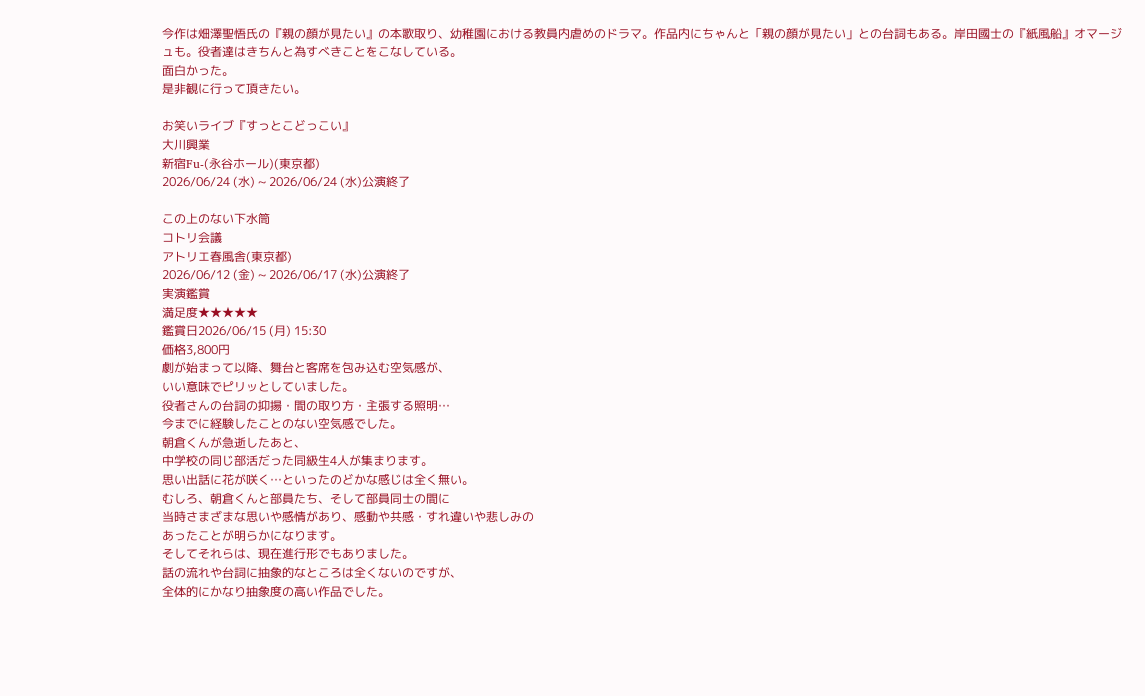今作は畑澤聖悟氏の『親の顔が見たい』の本歌取り、幼稚園における教員内虐めのドラマ。作品内にちゃんと「親の顔が見たい」との台詞もある。岸田國士の『紙風船』オマージュも。役者達はきちんと為すべきことをこなしている。
面白かった。
是非観に行って頂きたい。

お笑いライブ『すっとこどっこい』
大川興業
新宿Fu-(永谷ホール)(東京都)
2026/06/24 (水) ~ 2026/06/24 (水)公演終了

この上のない下水筒
コトリ会議
アトリエ春風舎(東京都)
2026/06/12 (金) ~ 2026/06/17 (水)公演終了
実演鑑賞
満足度★★★★★
鑑賞日2026/06/15 (月) 15:30
価格3,800円
劇が始まって以降、舞台と客席を包み込む空気感が、
いい意味でピリッとしていました。
役者さんの台詞の抑揚・間の取り方・主張する照明…
今までに経験したことのない空気感でした。
朝倉くんが急逝したあと、
中学校の同じ部活だった同級生4人が集まります。
思い出話に花が咲く…といったのどかな感じは全く無い。
むしろ、朝倉くんと部員たち、そして部員同士の間に
当時さまざまな思いや感情があり、感動や共感・すれ違いや悲しみの
あったことが明らかになります。
そしてそれらは、現在進行形でもありました。
話の流れや台詞に抽象的なところは全くないのですが、
全体的にかなり抽象度の高い作品でした。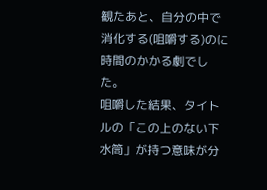観たあと、自分の中で消化する(咀嚼する)のに時間のかかる劇でした。
咀嚼した結果、タイトルの「この上のない下水筒」が持つ意味が分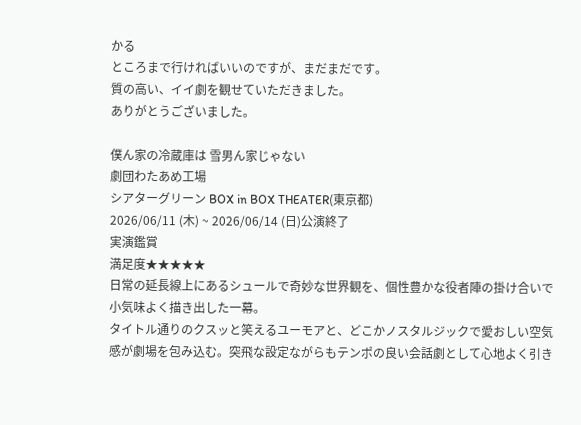かる
ところまで行ければいいのですが、まだまだです。
質の高い、イイ劇を観せていただきました。
ありがとうございました。

僕ん家の冷蔵庫は 雪男ん家じゃない
劇団わたあめ工場
シアターグリーン BOX in BOX THEATER(東京都)
2026/06/11 (木) ~ 2026/06/14 (日)公演終了
実演鑑賞
満足度★★★★★
日常の延長線上にあるシュールで奇妙な世界観を、個性豊かな役者陣の掛け合いで小気味よく描き出した一幕。
タイトル通りのクスッと笑えるユーモアと、どこかノスタルジックで愛おしい空気感が劇場を包み込む。突飛な設定ながらもテンポの良い会話劇として心地よく引き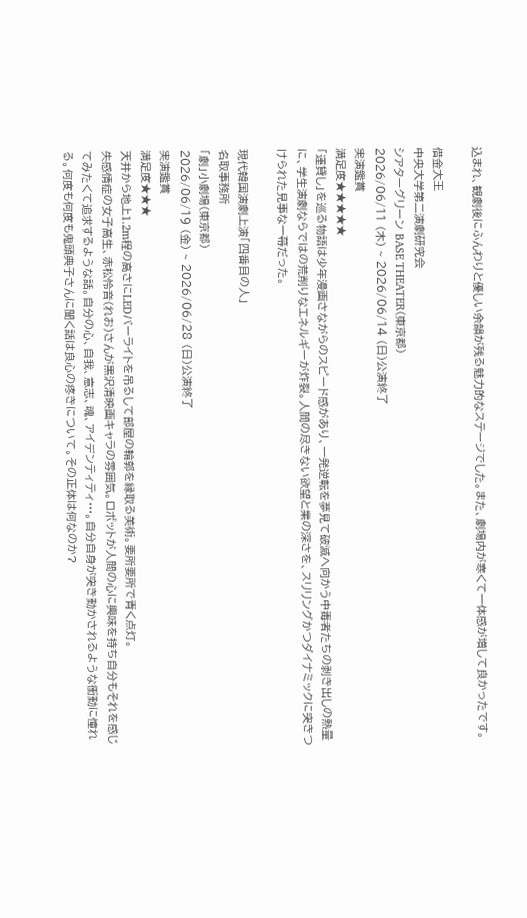込まれ、観劇後にふんわりと優しい余韻が残る魅力的なステージでした。また、劇場内が寒くて一体感が増して良かったです。

借金大王
中央大学第二演劇研究会
シアターグリーン BASE THEATER(東京都)
2026/06/11 (木) ~ 2026/06/14 (日)公演終了
実演鑑賞
満足度★★★★★
「運貸し」を巡る物語は少年漫画さながらのスピード感があり、一発逆転を夢見て破滅へ向かう中毒者たちの剥き出しの熱量に、学生演劇ならではの荒削りなエネルギーが炸裂。人間の尽きない欲望と業の深さを、スリリングかつダイナミックに突きつけられた見事な一幕だった。

現代韓国演劇上演「四番目の人」
名取事務所
「劇」小劇場(東京都)
2026/06/19 (金) ~ 2026/06/28 (日)公演終了
実演鑑賞
満足度★★★
天井から地上1.2m程の高さにLEDバーライトを吊るして部屋の輪郭を縁取る美術。要所要所で青く点灯。
失感情症の女子高生、赤松怜音(れお)さんが黒沢清映画キャラの雰囲気。ロボットが人間の心に興味を持ち自分もそれを感じてみたくて追求するような話。自分の心、自我、意志、魂、アイデンティティ···。自分自身が突き動かされるような衝動に憧れる。何度も何度も鬼頭典子さんに聞く話は良心の疼きについて。その正体は何なのか?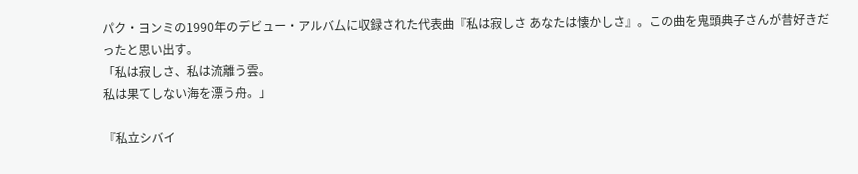パク・ヨンミの1990年のデビュー・アルバ厶に収録された代表曲『私は寂しさ あなたは懐かしさ』。この曲を鬼頭典子さんが昔好きだったと思い出す。
「私は寂しさ、私は流離う雲。
私は果てしない海を漂う舟。」

『私立シバイ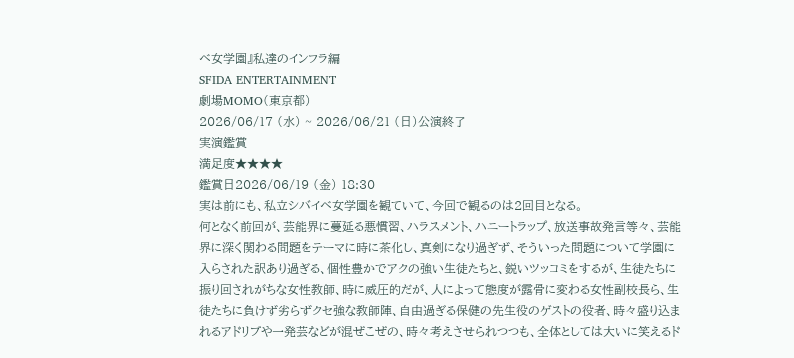ベ女学園』私達のインフラ編
SFIDA ENTERTAINMENT
劇場MOMO(東京都)
2026/06/17 (水) ~ 2026/06/21 (日)公演終了
実演鑑賞
満足度★★★★
鑑賞日2026/06/19 (金) 18:30
実は前にも、私立シバイベ女学園を観ていて、今回で観るのは2回目となる。
何となく前回が、芸能界に蔓延る悪慣習、ハラスメント、ハニートラップ、放送事故発言等々、芸能界に深く関わる問題をテーマに時に茶化し、真剣になり過ぎず、そういった問題について学園に入らされた訳あり過ぎる、個性豊かでアクの強い生徒たちと、鋭いツッコミをするが、生徒たちに振り回されがちな女性教師、時に威圧的だが、人によって態度が露骨に変わる女性副校長ら、生徒たちに負けず劣らずクセ強な教師陣、自由過ぎる保健の先生役のゲストの役者、時々盛り込まれるアドリブや一発芸などが混ぜこぜの、時々考えさせられつつも、全体としては大いに笑えるド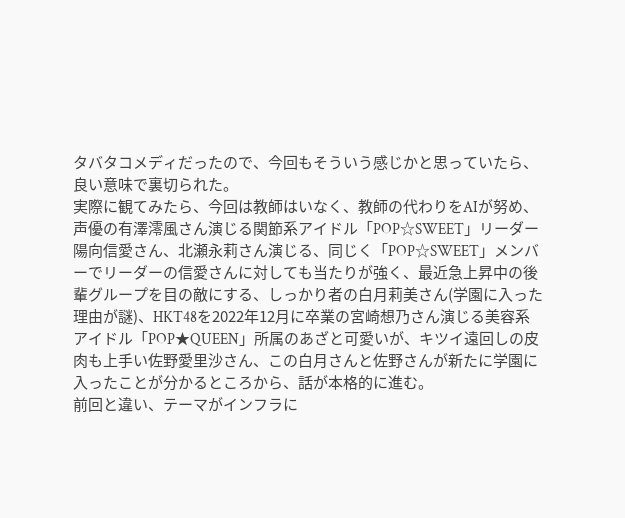タバタコメディだったので、今回もそういう感じかと思っていたら、良い意味で裏切られた。
実際に観てみたら、今回は教師はいなく、教師の代わりをAIが努め、声優の有澤澪風さん演じる関節系アイドル「POP☆SWEET」リーダー陽向信愛さん、北瀬永莉さん演じる、同じく「POP☆SWEET」メンバーでリーダーの信愛さんに対しても当たりが強く、最近急上昇中の後輩グループを目の敵にする、しっかり者の白月莉美さん(学園に入った理由が謎)、HKT48を2022年12月に卒業の宮崎想乃さん演じる美容系アイドル「POP★QUEEN」所属のあざと可愛いが、キツイ遠回しの皮肉も上手い佐野愛里沙さん、この白月さんと佐野さんが新たに学園に入ったことが分かるところから、話が本格的に進む。
前回と違い、テーマがインフラに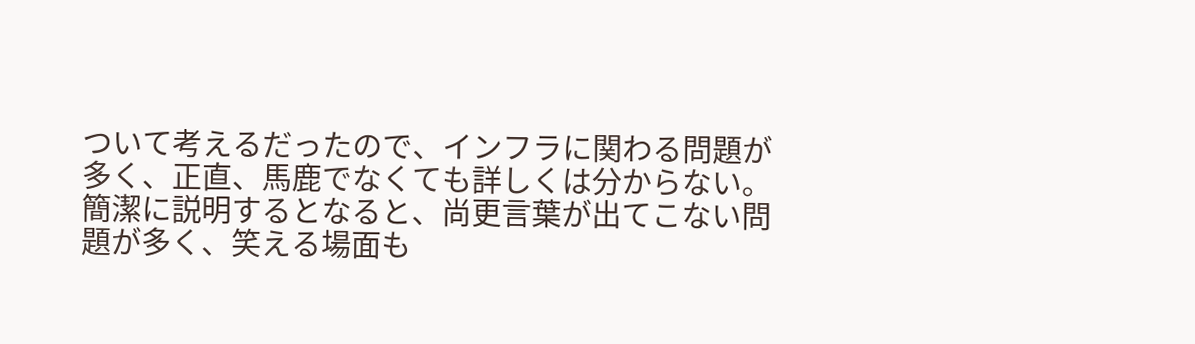ついて考えるだったので、インフラに関わる問題が多く、正直、馬鹿でなくても詳しくは分からない。簡潔に説明するとなると、尚更言葉が出てこない問題が多く、笑える場面も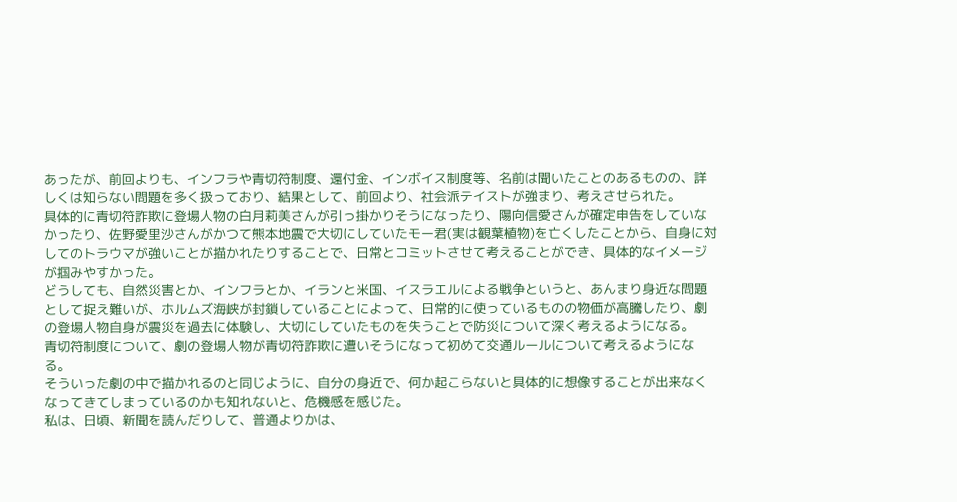あったが、前回よりも、インフラや青切符制度、還付金、インボイス制度等、名前は聞いたことのあるものの、詳しくは知らない問題を多く扱っており、結果として、前回より、社会派テイストが強まり、考えさせられた。
具体的に青切符詐欺に登場人物の白月莉美さんが引っ掛かりそうになったり、陽向信愛さんが確定申告をしていなかったり、佐野愛里沙さんがかつて熊本地震で大切にしていたモー君(実は観葉植物)を亡くしたことから、自身に対してのトラウマが強いことが描かれたりすることで、日常とコミットさせて考えることができ、具体的なイメージが掴みやすかった。
どうしても、自然災害とか、インフラとか、イランと米国、イスラエルによる戦争というと、あんまり身近な問題として捉え難いが、ホルムズ海峡が封鎖していることによって、日常的に使っているものの物価が高騰したり、劇の登場人物自身が震災を過去に体験し、大切にしていたものを失うことで防災について深く考えるようになる。
青切符制度について、劇の登場人物が青切符詐欺に遭いそうになって初めて交通ルールについて考えるようになる。
そういった劇の中で描かれるのと同じように、自分の身近で、何か起こらないと具体的に想像することが出来なくなってきてしまっているのかも知れないと、危機感を感じた。
私は、日頃、新聞を読んだりして、普通よりかは、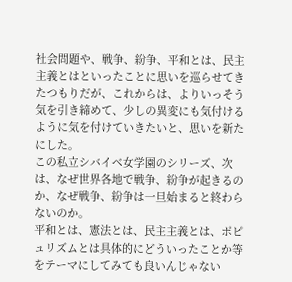社会問題や、戦争、紛争、平和とは、民主主義とはといったことに思いを巡らせてきたつもりだが、これからは、よりいっそう気を引き締めて、少しの異変にも気付けるように気を付けていきたいと、思いを新たにした。
この私立シバイベ女学園のシリーズ、次は、なぜ世界各地で戦争、紛争が起きるのか、なぜ戦争、紛争は一旦始まると終わらないのか。
平和とは、憲法とは、民主主義とは、ポピュリズムとは具体的にどういったことか等をテーマにしてみても良いんじゃない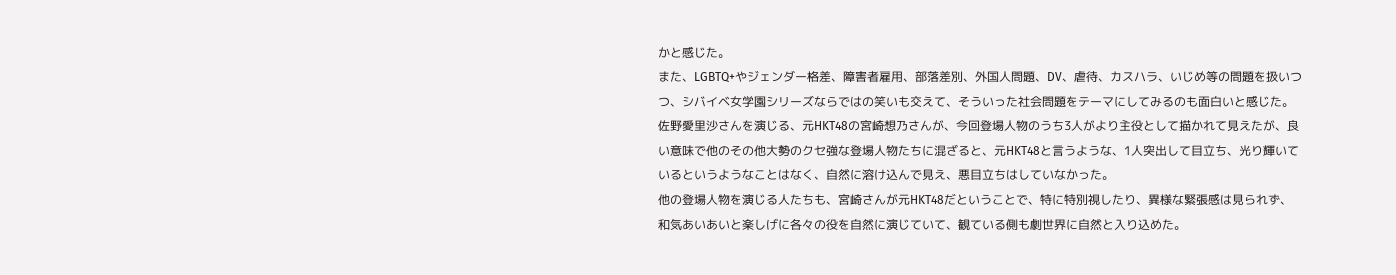かと感じた。
また、LGBTQ+やジェンダー格差、障害者雇用、部落差別、外国人問題、DV、虐待、カスハラ、いじめ等の問題を扱いつつ、シバイベ女学園シリーズならではの笑いも交えて、そういった社会問題をテーマにしてみるのも面白いと感じた。
佐野愛里沙さんを演じる、元HKT48の宮崎想乃さんが、今回登場人物のうち3人がより主役として描かれて見えたが、良い意味で他のその他大勢のクセ強な登場人物たちに混ざると、元HKT48と言うような、1人突出して目立ち、光り輝いているというようなことはなく、自然に溶け込んで見え、悪目立ちはしていなかった。
他の登場人物を演じる人たちも、宮崎さんが元HKT48だということで、特に特別視したり、異様な緊張感は見られず、和気あいあいと楽しげに各々の役を自然に演じていて、観ている側も劇世界に自然と入り込めた。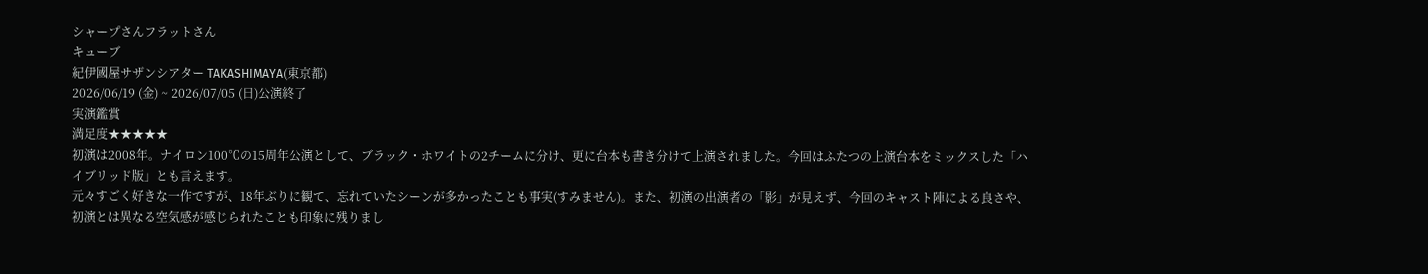シャープさんフラットさん
キューブ
紀伊國屋サザンシアター TAKASHIMAYA(東京都)
2026/06/19 (金) ~ 2026/07/05 (日)公演終了
実演鑑賞
満足度★★★★★
初演は2008年。ナイロン100℃の15周年公演として、ブラック・ホワイトの2チームに分け、更に台本も書き分けて上演されました。今回はふたつの上演台本をミックスした「ハイブリッド版」とも言えます。
元々すごく好きな一作ですが、18年ぶりに観て、忘れていたシーンが多かったことも事実(すみません)。また、初演の出演者の「影」が見えず、今回のキャスト陣による良さや、初演とは異なる空気感が感じられたことも印象に残りまし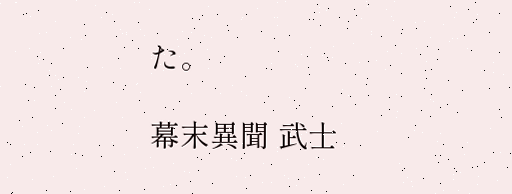た。

幕末異聞 武士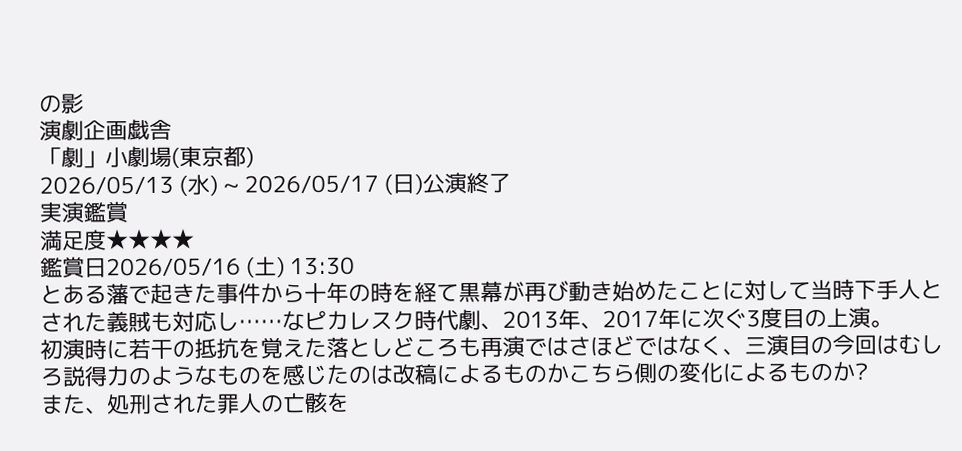の影
演劇企画戯舎
「劇」小劇場(東京都)
2026/05/13 (水) ~ 2026/05/17 (日)公演終了
実演鑑賞
満足度★★★★
鑑賞日2026/05/16 (土) 13:30
とある藩で起きた事件から十年の時を経て黒幕が再び動き始めたことに対して当時下手人とされた義賊も対応し……なピカレスク時代劇、2013年、2017年に次ぐ3度目の上演。
初演時に若干の抵抗を覚えた落としどころも再演ではさほどではなく、三演目の今回はむしろ説得力のようなものを感じたのは改稿によるものかこちら側の変化によるものか?
また、処刑された罪人の亡骸を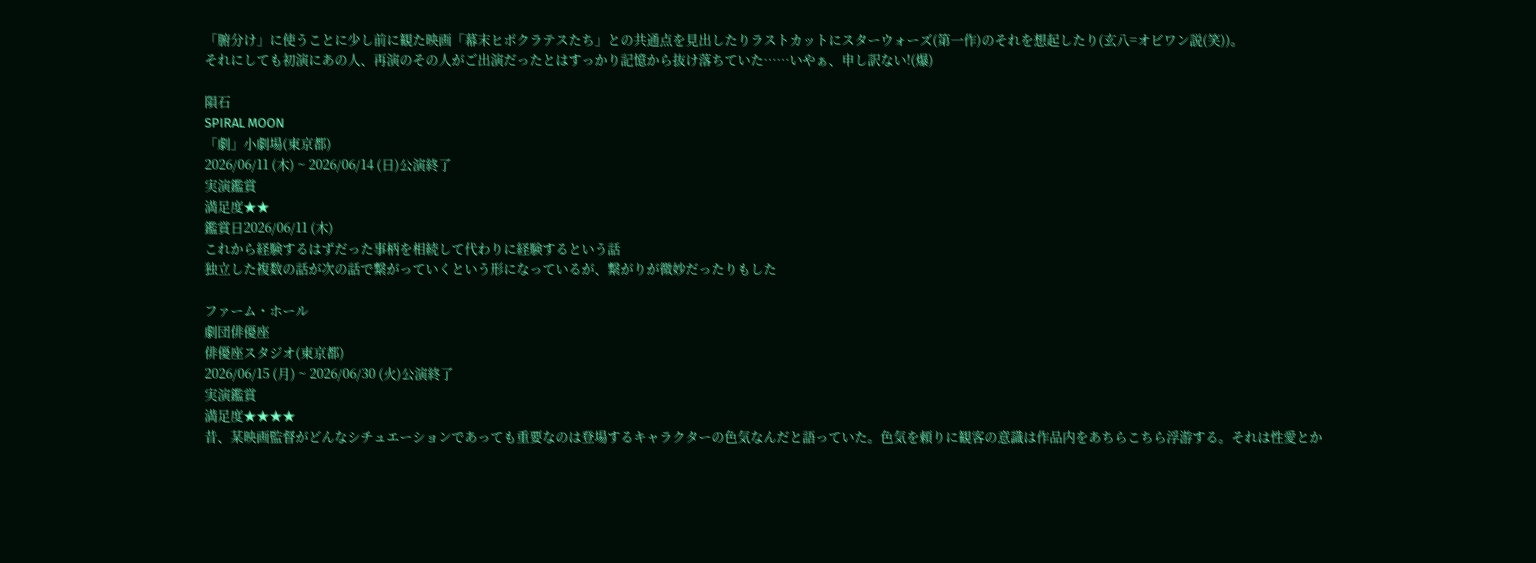「腑分け」に使うことに少し前に観た映画「幕末ヒポクラテスたち」との共通点を見出したりラストカットにスターウォーズ(第一作)のそれを想起したり(玄八=オビワン説(笑))。
それにしても初演にあの人、再演のその人がご出演だったとはすっかり記憶から抜け落ちていた……いやぁ、申し訳ない!(爆)

隕石
SPIRAL MOON
「劇」小劇場(東京都)
2026/06/11 (木) ~ 2026/06/14 (日)公演終了
実演鑑賞
満足度★★
鑑賞日2026/06/11 (木)
これから経験するはずだった事柄を相続して代わりに経験するという話
独立した複数の話が次の話で繋がっていくという形になっているが、繋がりが微妙だったりもした

ファーム・ホール
劇団俳優座
俳優座スタジオ(東京都)
2026/06/15 (月) ~ 2026/06/30 (火)公演終了
実演鑑賞
満足度★★★★
昔、某映画監督がどんなシチュエーションであっても重要なのは登場するキャラクターの色気なんだと語っていた。色気を頼りに観客の意識は作品内をあちらこちら浮游する。それは性愛とか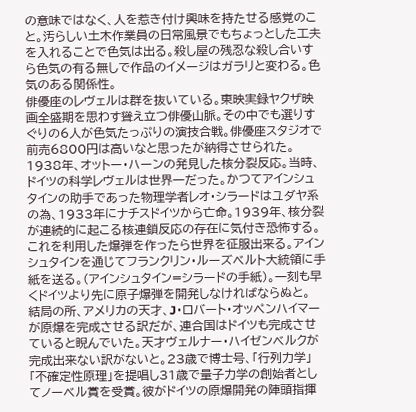の意味ではなく、人を惹き付け興味を持たせる感覚のこと。汚らしい土木作業員の日常風景でもちょっとした工夫を入れることで色気は出る。殺し屋の残忍な殺し合いすら色気の有る無しで作品のイメージはガラリと変わる。色気のある関係性。
俳優座のレヴェルは群を抜いている。東映実録ヤクザ映画全盛期を思わす聳え立つ俳優山脈。その中でも選りすぐりの6人が色気たっぷりの演技合戦。俳優座スタジオで前売6800円は高いなと思ったが納得させられた。
1938年、オットー・ハーンの発見した核分裂反応。当時、ドイツの科学レヴェルは世界一だった。かつてアインシュタインの助手であった物理学者レオ・シラードはユダヤ系の為、1933年にナチスドイツから亡命。1939年、核分裂が連続的に起こる核連鎖反応の存在に気付き恐怖する。これを利用した爆弾を作ったら世界を征服出来る。アインシュタインを通じてフランクリン・ルーズベルト大統領に手紙を送る。(アインシュタイン=シラードの手紙)。一刻も早くドイツより先に原子爆弾を開発しなければならぬと。
結局の所、アメリカの天才、J・ロバート・オッペンハイマーが原爆を完成させる訳だが、連合国はドイツも完成させていると睨んでいた。天才ヴェルナー・ハイゼンベルクが完成出来ない訳がないと。23歳で博士号、「行列力学」「不確定性原理」を提唱し31歳で量子力学の創始者としてノーベル賞を受賞。彼がドイツの原爆開発の陣頭指揮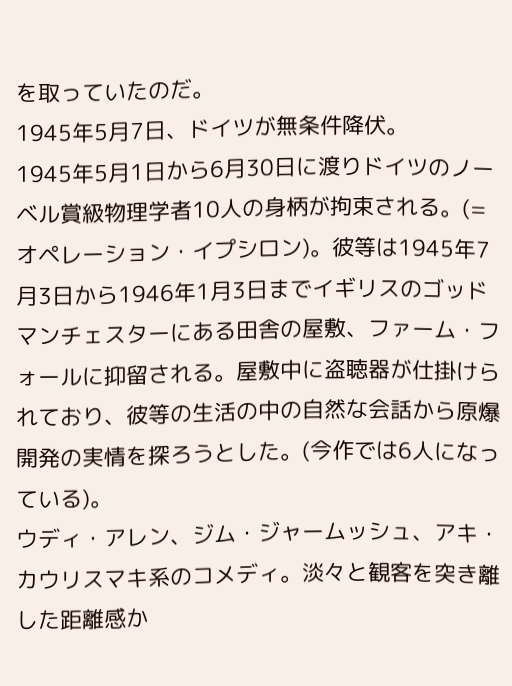を取っていたのだ。
1945年5月7日、ドイツが無条件降伏。
1945年5月1日から6月30日に渡りドイツのノーベル賞級物理学者10人の身柄が拘束される。(=オペレーション・イプシロン)。彼等は1945年7月3日から1946年1月3日までイギリスのゴッドマンチェスターにある田舎の屋敷、ファーム・フォールに抑留される。屋敷中に盗聴器が仕掛けられており、彼等の生活の中の自然な会話から原爆開発の実情を探ろうとした。(今作では6人になっている)。
ウディ・アレン、ジム・ジャームッシュ、アキ・カウリスマキ系のコメディ。淡々と観客を突き離した距離感か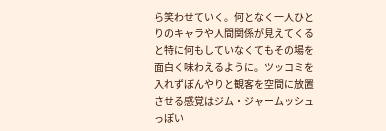ら笑わせていく。何となく一人ひとりのキャラや人間関係が見えてくると特に何もしていなくてもその場を面白く味わえるように。ツッコミを入れずぼんやりと観客を空間に放置させる感覚はジム・ジャームッシュっぽい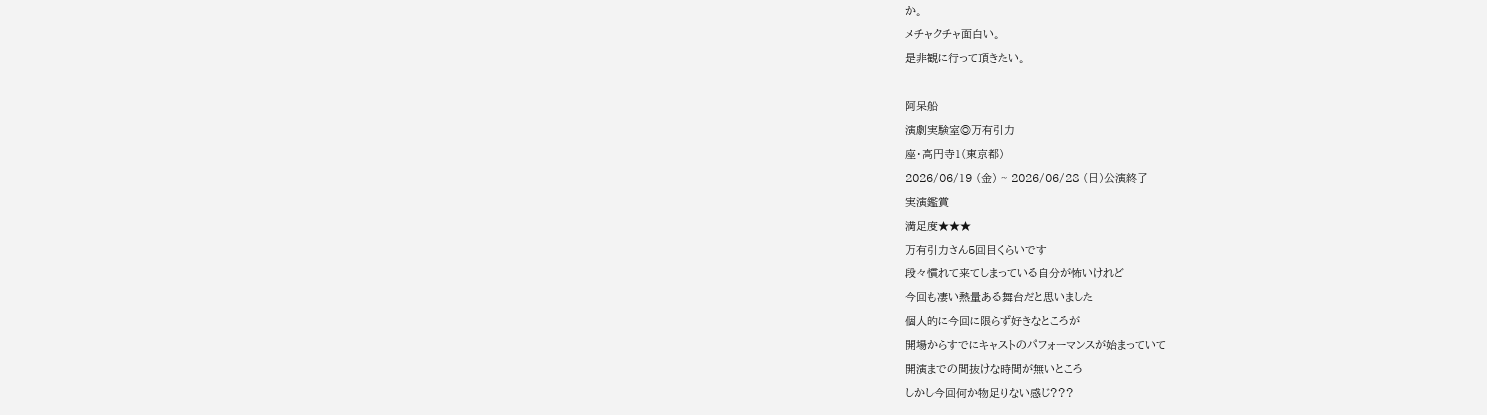か。
メチャクチャ面白い。
是非観に行って頂きたい。

阿呆船
演劇実験室◎万有引力
座・高円寺1(東京都)
2026/06/19 (金) ~ 2026/06/28 (日)公演終了
実演鑑賞
満足度★★★
万有引力さん5回目くらいです
段々慣れて来てしまっている自分が怖いけれど
今回も凄い熱量ある舞台だと思いました
個人的に今回に限らず好きなところが
開場からすでにキャストのパフォーマンスが始まっていて
開演までの間抜けな時間が無いところ
しかし今回何か物足りない感じ???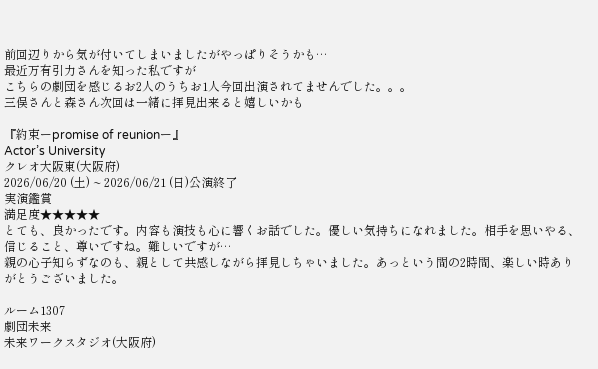前回辺りから気が付いてしまいましたがやっぱりそうかも…
最近万有引力さんを知った私ですが
こちらの劇団を感じるお2人のうちお1人今回出演されてませんでした。。。
三俣さんと森さん次回は一緒に拝見出来ると嬉しいかも

『約束ーpromise of reunionー』
Actor’s University
クレオ大阪東(大阪府)
2026/06/20 (土) ~ 2026/06/21 (日)公演終了
実演鑑賞
満足度★★★★★
とても、良かったです。内容も演技も心に響くお話でした。優しい気持ちになれました。相手を思いやる、信じること、尊いですね。難しいですが…
親の心子知らずなのも、親として共感しながら拝見しちゃいました。あっという間の2時間、楽しい時ありがとうございました。

ルーム1307
劇団未来
未来ワークスタジオ(大阪府)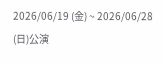2026/06/19 (金) ~ 2026/06/28 (日)公演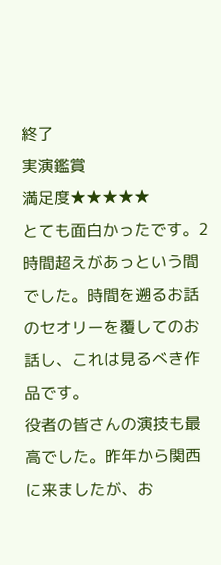終了
実演鑑賞
満足度★★★★★
とても面白かったです。2時間超えがあっという間でした。時間を遡るお話のセオリーを覆してのお話し、これは見るべき作品です。
役者の皆さんの演技も最高でした。昨年から関西に来ましたが、お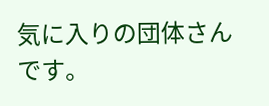気に入りの団体さんです。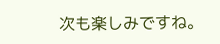次も楽しみですね。